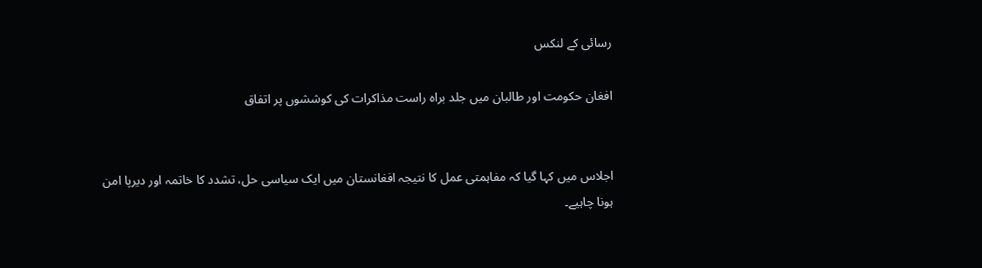رسائی کے لنکس

افغان حکومت اور طالبان میں جلد براہ راست مذاکرات کی کوششوں پر اتفاق


اجلاس میں کہا گیا کہ مفاہمتی عمل کا نتیجہ افغانستان میں ایک سیاسی حل، تشدد کا خاتمہ اور دیرپا امن ہونا چاہیے۔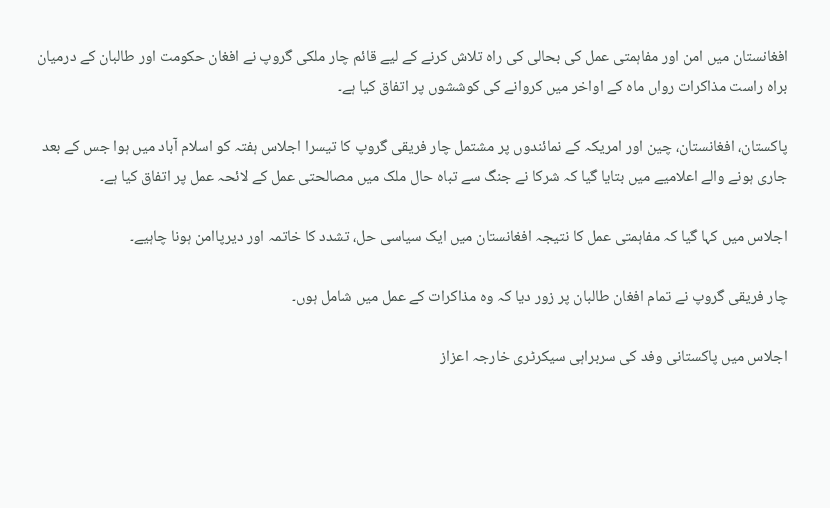افغانستان میں امن اور مفاہمتی عمل کی بحالی کی راہ تلاش کرنے کے لیے قائم چار ملکی گروپ نے افغان حکومت اور طالبان کے درمیان براہ راست مذاکرات رواں ماہ کے اواخر میں کروانے کی کوششوں پر اتفاق کیا ہے۔

پاکستان، افغانستان، چین اور امریکہ کے نمائندوں پر مشتمل چار فریقی گروپ کا تیسرا اجلاس ہفتہ کو اسلام آباد میں ہوا جس کے بعد جاری ہونے والے اعلامیے میں بتایا گیا کہ شرکا نے جنگ سے تباہ حال ملک میں مصالحتی عمل کے لائحہ عمل پر اتفاق کیا ہے۔

اجلاس میں کہا گیا کہ مفاہمتی عمل کا نتیجہ افغانستان میں ایک سیاسی حل، تشدد کا خاتمہ اور دیرپاامن ہونا چاہیے۔

چار فریقی گروپ نے تمام افغان طالبان پر زور دیا کہ وہ مذاکرات کے عمل میں شامل ہوں۔

اجلاس میں پاکستانی وفد کی سربراہی سیکرٹری خارجہ اعزاز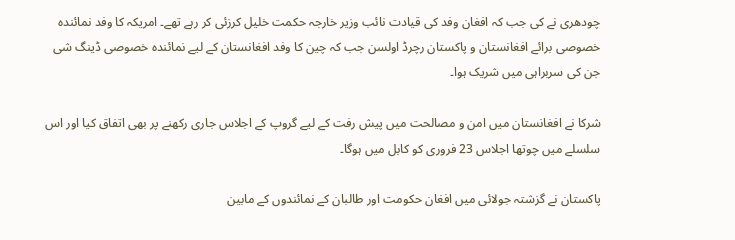چودھری نے کی جب کہ افغان وفد کی قیادت نائب وزیر خارجہ حکمت خلیل کرزئی کر رہے تھے۔ امریکہ کا وفد نمائندہ خصوصی برائے افغانستان و پاکستان رچرڈ اولسن جب کہ چین کا وفد افغانستان کے لیے نمائندہ خصوصی ڈینگ شی جن کی سربراہی میں شریک ہوا۔

شرکا نے افغانستان میں امن و مصالحت میں پیش رفت کے لیے گروپ کے اجلاس جاری رکھنے پر بھی اتفاق کیا اور اس سلسلے میں چوتھا اجلاس 23 فروری کو کابل میں ہوگا۔

پاکستان نے گزشتہ جولائی میں افغان حکومت اور طالبان کے نمائندوں کے مابین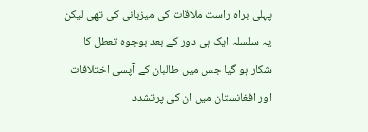پہلی براہ راست ملاقات کی میزبانی کی تھی لیکن یہ سلسلہ ایک ہی دور کے بعد بوجوہ تعطل کا شکار ہو گیا جس میں طالبان کے آپسی اختلافات اور افغانستان میں ان کی پرتشدد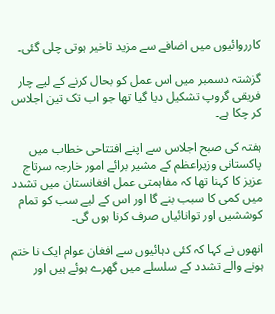کارروائیوں میں اضافے سے مزید تاخیر ہوتی چلی گئی۔

گزشتہ دسمبر میں اس عمل کو بحال کرنے کے لیے چار فریقی گروپ تشکیل دیا گیا تھا جو اب تک تین اجلاس کر چکا ہے۔

ہفتہ کی صبح اجلاس سے اپنے افتتاحی خطاب میں پاکستانی وزیراعظم کے مشیر برائے امور خارجہ سرتاج عزیز کا کہنا تھا کہ مفاہمتی عمل افغانستان میں تشدد میں کمی کا سبب بنے گا اور اس کے لیے سب کو تمام کوششیں اور توانائیاں صرف کرنا ہوں گی۔

انھوں نے کہا کہ کئی دہائیوں سے افغان عوام ایک نا ختم ہونے والے تشدد کے سلسلے میں گھرے ہوئے ہیں اور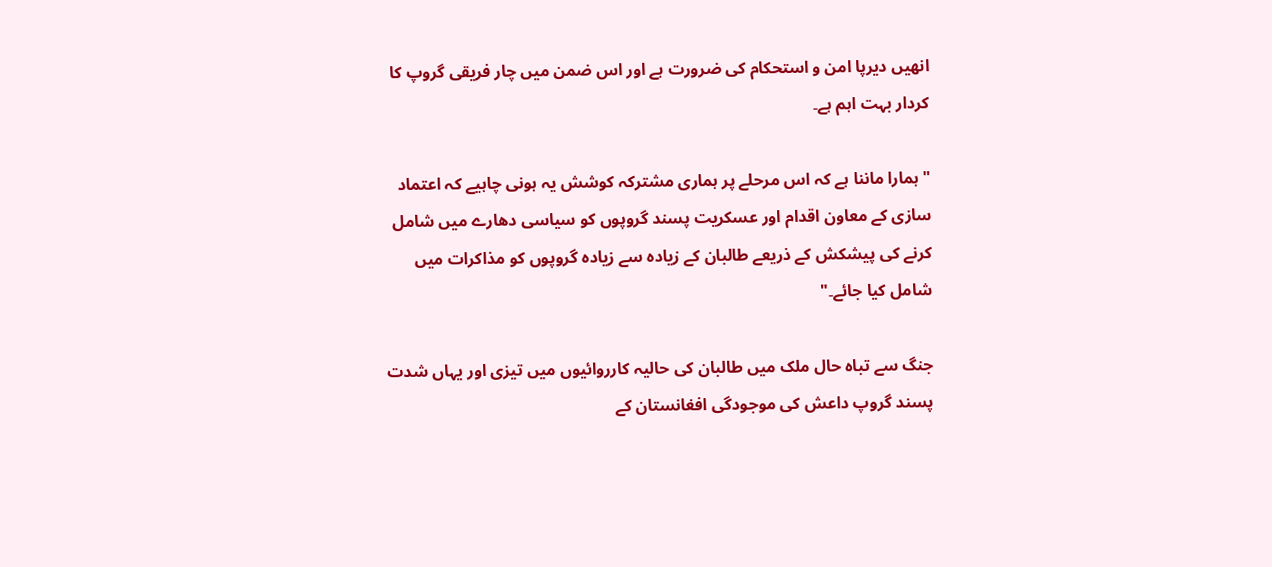انھیں دیرپا امن و استحکام کی ضرورت ہے اور اس ضمن میں چار فریقی گروپ کا کردار بہت اہم ہے۔

"ہمارا ماننا ہے کہ اس مرحلے پر ہماری مشترکہ کوشش یہ ہونی چاہیے کہ اعتماد سازی کے معاون اقدام اور عسکریت پسند گروپوں کو سیاسی دھارے میں شامل کرنے کی پیشکش کے ذریعے طالبان کے زیادہ سے زیادہ گروپوں کو مذاکرات میں شامل کیا جائے۔"

جنگ سے تباہ حال ملک میں طالبان کی حالیہ کارروائیوں میں تیزی اور یہاں شدت پسند گروپ داعش کی موجودگی افغانستان کے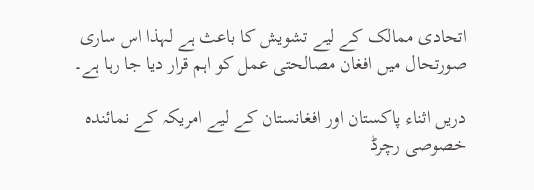اتحادی ممالک کے لیے تشویش کا باعث ہے لہذا اس ساری صورتحال میں افغان مصالحتی عمل کو اہم قرار دیا جا رہا ہے۔

دریں اثناء پاکستان اور افغانستان کے لیے امریکہ کے نمائندہ خصوصی رچرڈ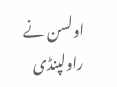اولسن نے راولپنڈی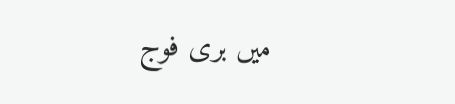میں بری فوج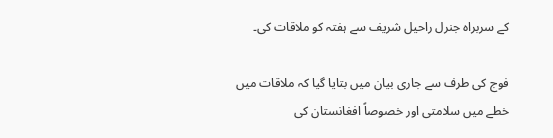کے سربراہ جنرل راحیل شریف سے ہفتہ کو ملاقات کی۔

فوج کی طرف سے جاری بیان میں بتایا گیا کہ ملاقات میں خطے میں سلامتی اور خصوصاً افغانستان کی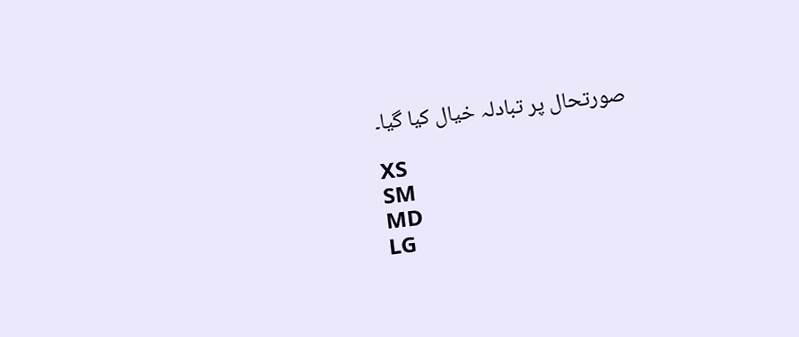صورتحال پر تبادلہ خیال کیا گیا۔

XS
SM
MD
LG